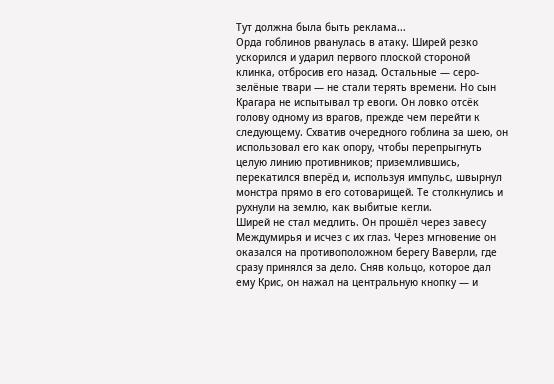Тут должна была быть реклама...
Орда гоблинов рванулась в атаку. Ширей резко ускорился и ударил первого плоской стороной клинка, отбросив его назад. Остальные — серо-зелёные твари — не стали терять времени. Но сын Крагара не испытывал тр евоги. Он ловко отсёк голову одному из врагов, прежде чем перейти к следующему. Схватив очередного гоблина за шею, он использовал его как опору, чтобы перепрыгнуть целую линию противников; приземлившись, перекатился вперёд и, используя импульс, швырнул монстра прямо в его сотоварищей. Те столкнулись и рухнули на землю, как выбитые кегли.
Ширей не стал медлить. Он прошёл через завесу Междумирья и исчез с их глаз. Через мгновение он оказался на противоположном берегу Ваверли, где сразу принялся за дело. Сняв кольцо, которое дал ему Крис, он нажал на центральную кнопку — и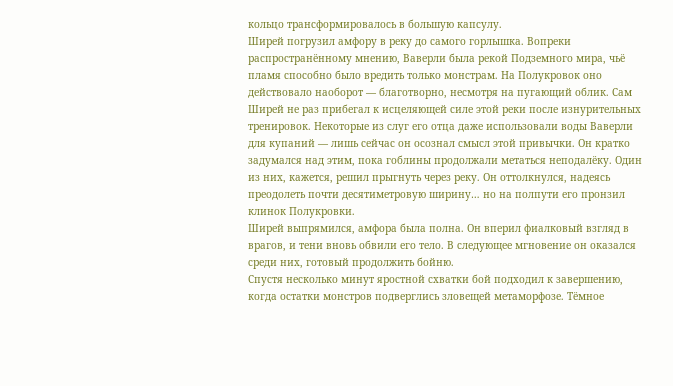кольцо трансформировалось в большую капсулу.
Ширей погрузил амфору в реку до самого горлышка. Вопреки распространённому мнению, Ваверли была рекой Подземного мира, чьё пламя способно было вредить только монстрам. На Полукровок оно действовало наоборот — благотворно, несмотря на пугающий облик. Сам Ширей не раз прибегал к исцеляющей силе этой реки после изнурительных тренировок. Некоторые из слуг его отца даже использовали воды Ваверли для купаний — лишь сейчас он осознал смысл этой привычки. Он кратко задумался над этим, пока гоблины продолжали метаться неподалёку. Один из них, кажется, решил прыгнуть через реку. Он оттолкнулся, надеясь преодолеть почти десятиметровую ширину… но на полпути его пронзил клинок Полукровки.
Ширей выпрямился, амфора была полна. Он вперил фиалковый взгляд в врагов, и тени вновь обвили его тело. В следующее мгновение он оказался среди них, готовый продолжить бойню.
Спустя несколько минут яростной схватки бой подходил к завершению, когда остатки монстров подверглись зловещей метаморфозе. Тёмное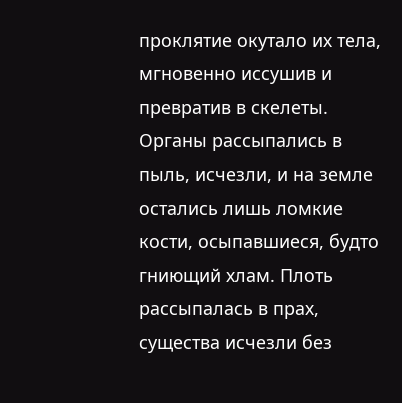проклятие окутало их тела, мгновенно иссушив и превратив в скелеты. Органы рассыпались в пыль, исчезли, и на земле остались лишь ломкие кости, осыпавшиеся, будто гниющий хлам. Плоть рассыпалась в прах, существа исчезли без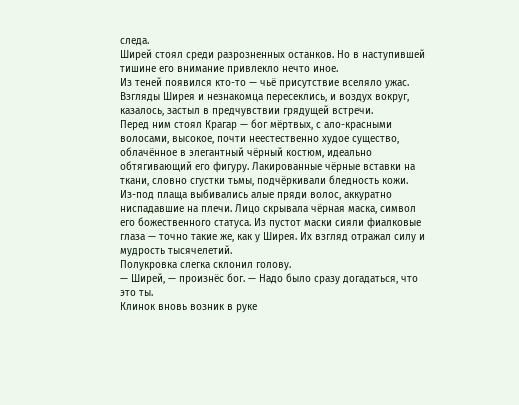следа.
Ширей стоял среди разрозненных останков. Но в наступившей тишине его внимание привлекло нечто иное.
Из теней появился кто-то — чьё присутствие вселяло ужас. Взгляды Ширея и незнакомца пересеклись, и воздух вокруг, казалось, застыл в предчувствии грядущей встречи.
Перед ним стоял Крагар — бог мёртвых, с ало-красными волосами, высокое, почти неестественно худое существо, облачённое в элегантный чёрный костюм, идеально обтягивающий его фигуру. Лакированные чёрные вставки на ткани, словно сгустки тьмы, подчёркивали бледность кожи.
Из-под плаща выбивались алые пряди волос, аккуратно ниспадавшие на плечи. Лицо скрывала чёрная маска, символ его божественного статуса. Из пустот маски сияли фиалковые глаза — точно такие же, как у Ширея. Их взгляд отражал силу и мудрость тысячелетий.
Полукровка слегка склонил голову.
— Ширей, — произнёс бог. — Надо было сразу догадаться, что это ты.
Клинок вновь возник в руке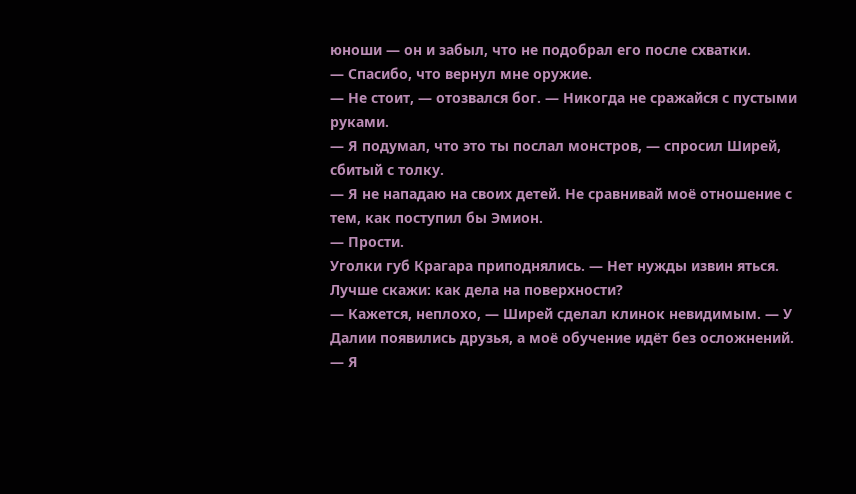юноши — он и забыл, что не подобрал его после схватки.
— Спасибо, что вернул мне оружие.
— Не стоит, — отозвался бог. — Никогда не сражайся с пустыми руками.
— Я подумал, что это ты послал монстров, — спросил Ширей, сбитый с толку.
— Я не нападаю на своих детей. Не сравнивай моё отношение с тем, как поступил бы Эмион.
— Прости.
Уголки губ Крагара приподнялись. — Нет нужды извин яться. Лучше скажи: как дела на поверхности?
— Кажется, неплохо, — Ширей сделал клинок невидимым. — У Далии появились друзья, а моё обучение идёт без осложнений.
— Я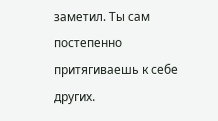заметил. Ты сам постепенно притягиваешь к себе других.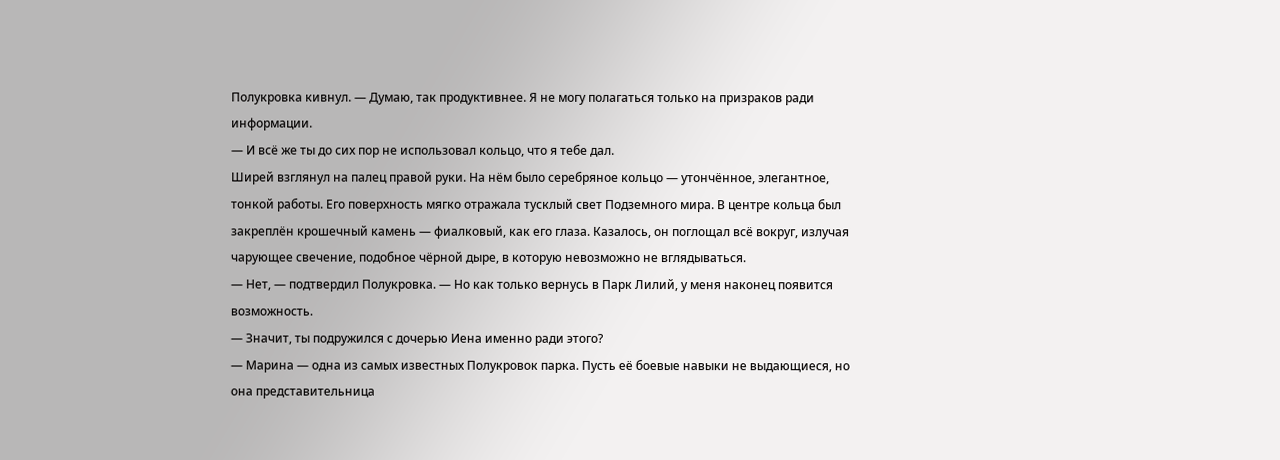Полукровка кивнул. — Думаю, так продуктивнее. Я не могу полагаться только на призраков ради информации.
— И всё же ты до сих пор не использовал кольцо, что я тебе дал.
Ширей взглянул на палец правой руки. На нём было серебряное кольцо — утончённое, элегантное, тонкой работы. Его поверхность мягко отражала тусклый свет Подземного мира. В центре кольца был закреплён крошечный камень — фиалковый, как его глаза. Казалось, он поглощал всё вокруг, излучая чарующее свечение, подобное чёрной дыре, в которую невозможно не вглядываться.
— Нет, — подтвердил Полукровка. — Но как только вернусь в Парк Лилий, у меня наконец появится возможность.
— Значит, ты подружился с дочерью Иена именно ради этого?
— Марина — одна из самых известных Полукровок парка. Пусть её боевые навыки не выдающиеся, но она представительница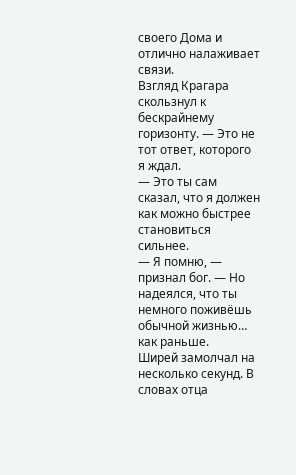своего Дома и отлично налаживает связи.
Взгляд Крагара скользнул к бескрайнему горизонту. — Это не тот ответ, которого я ждал.
— Это ты сам сказал, что я должен как можно быстрее становиться сильнее.
— Я помню, — признал бог. — Но надеялся, что ты немного поживёшь обычной жизнью… как раньше.
Ширей замолчал на несколько секунд. В словах отца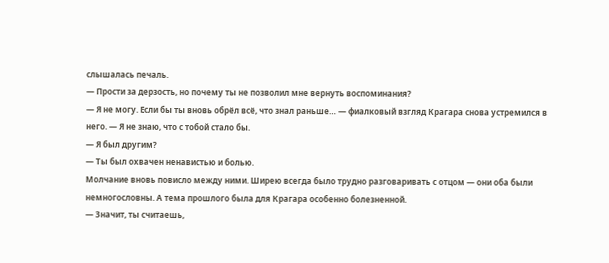слышалась печаль.
— Прости за дерзость, но почему ты не позволил мне вернуть воспоминания?
— Я не могу. Если бы ты вновь обрёл всё, что знал раньше… — фиалковый взгляд Крагара снова устремился в него. — Я не знаю, что с тобой стало бы.
— Я был другим?
— Ты был охвачен ненавистью и болью.
Молчание вновь повисло между ними. Ширею всегда было трудно разговаривать с отцом — они оба были немногословны. А тема прошлого была для Крагара особенно болезненной.
— Значит, ты считаешь,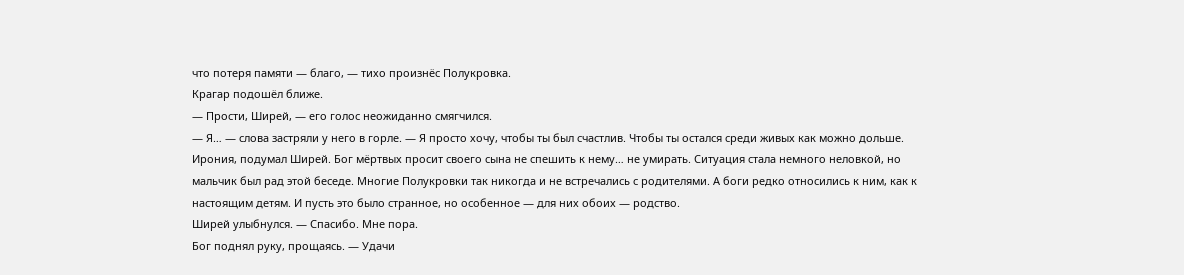что потеря памяти — благо, — тихо произнёс Полукровка.
Крагар подошёл ближе.
— Прости, Ширей, — его голос неожиданно смягчился.
— Я… — слова застряли у него в горле. — Я просто хочу, чтобы ты был счастлив. Чтобы ты остался среди живых как можно дольше.
Ирония, подумал Ширей. Бог мёртвых просит своего сына не спешить к нему… не умирать. Ситуация стала немного неловкой, но мальчик был рад этой беседе. Многие Полукровки так никогда и не встречались с родителями. А боги редко относились к ним, как к настоящим детям. И пусть это было странное, но особенное — для них обоих — родство.
Ширей улыбнулся. — Спасибо. Мне пора.
Бог поднял руку, прощаясь. — Удачи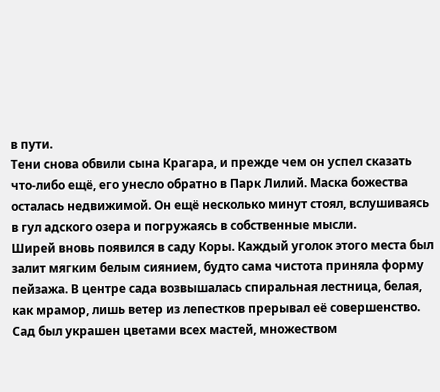в пути.
Тени снова обвили сына Крагара, и прежде чем он успел сказать что-либо ещё, его унесло обратно в Парк Лилий. Маска божества осталась недвижимой. Он ещё несколько минут стоял, вслушиваясь в гул адского озера и погружаясь в собственные мысли.
Ширей вновь появился в саду Коры. Каждый уголок этого места был залит мягким белым сиянием, будто сама чистота приняла форму пейзажа. В центре сада возвышалась спиральная лестница, белая, как мрамор, лишь ветер из лепестков прерывал её совершенство.
Сад был украшен цветами всех мастей, множеством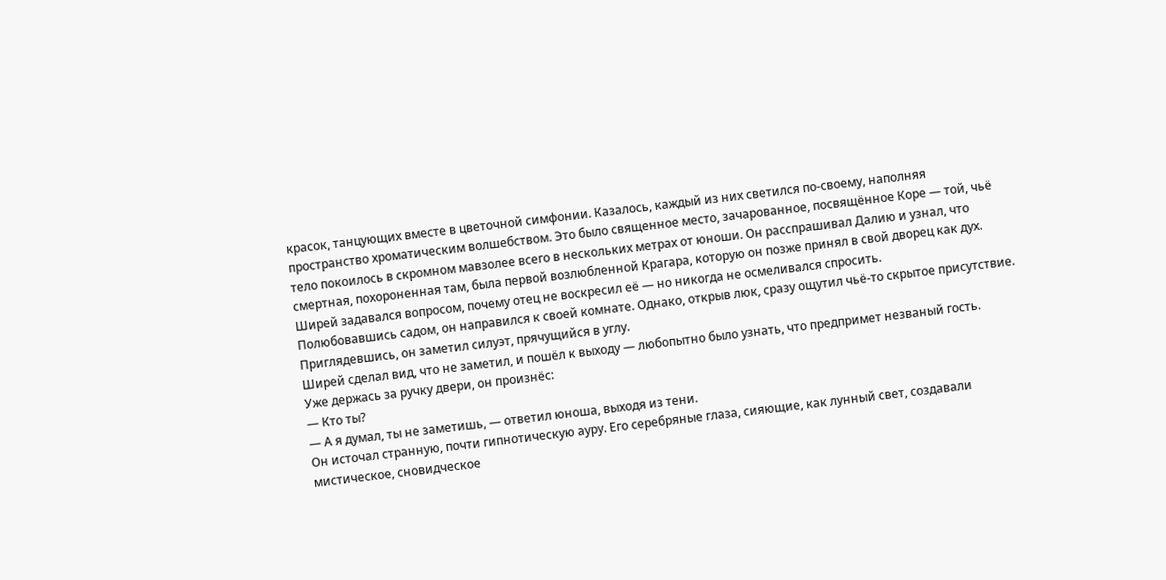красок, танцующих вместе в цветочной симфонии. Казалось, каждый из них светился по-своему, наполняя пространство хроматическим волшебством. Это было священное место, зачарованное, посвящённое Коре — той, чьё тело покоилось в скромном мавзолее всего в нескольких метрах от юноши. Он расспрашивал Далию и узнал, что смертная, похороненная там, была первой возлюбленной Крагара, которую он позже принял в свой дворец как дух.
Ширей задавался вопросом, почему отец не воскресил её — но никогда не осмеливался спросить.
Полюбовавшись садом, он направился к своей комнате. Однако, открыв люк, сразу ощутил чьё-то скрытое присутствие. Приглядевшись, он заметил силуэт, прячущийся в углу.
Ширей сделал вид, что не заметил, и пошёл к выходу — любопытно было узнать, что предпримет незваный гость.
Уже держась за ручку двери, он произнёс:
— Кто ты?
— А я думал, ты не заметишь, — ответил юноша, выходя из тени.
Он источал странную, почти гипнотическую ауру. Его серебряные глаза, сияющие, как лунный свет, создавали мистическое, сновидческое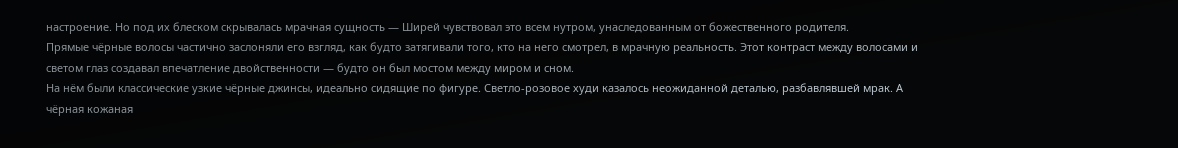настроение. Но под их блеском скрывалась мрачная сущность — Ширей чувствовал это всем нутром, унаследованным от божественного родителя.
Прямые чёрные волосы частично заслоняли его взгляд, как будто затягивали того, кто на него смотрел, в мрачную реальность. Этот контраст между волосами и светом глаз создавал впечатление двойственности — будто он был мостом между миром и сном.
На нём были классические узкие чёрные джинсы, идеально сидящие по фигуре. Светло-розовое худи казалось неожиданной деталью, разбавлявшей мрак. А чёрная кожаная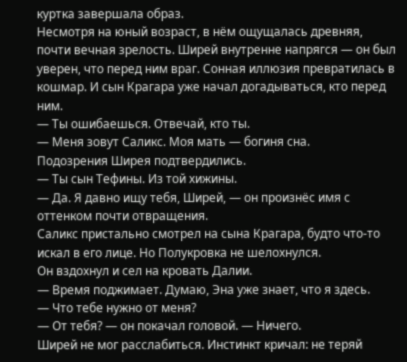куртка завершала образ.
Несмотря на юный возраст, в нём ощущалась древняя, почти вечная зрелость. Ширей внутренне напрягся — он был уверен, что перед ним враг. Сонная иллюзия превратилась в кошмар. И сын Крагара уже начал догадываться, кто перед ним.
— Ты ошибаешься. Отвечай, кто ты.
— Меня зовут Саликс. Моя мать — богиня сна.
Подозрения Ширея подтвердились.
— Ты сын Тефины. Из той хижины.
— Да. Я давно ищу тебя, Ширей, — он произнёс имя с оттенком почти отвращения.
Саликс пристально смотрел на сына Крагара, будто что-то искал в его лице. Но Полукровка не шелохнулся.
Он вздохнул и сел на кровать Далии.
— Время поджимает. Думаю, Эна уже знает, что я здесь.
— Что тебе нужно от меня?
— От тебя? — он покачал головой. — Ничего.
Ширей не мог расслабиться. Инстинкт кричал: не теряй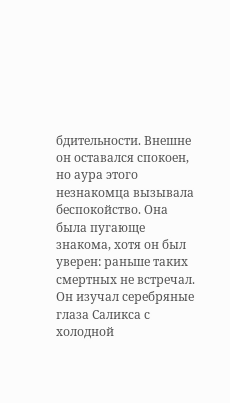бдительности. Внешне он оставался спокоен, но аура этого незнакомца вызывала беспокойство. Она была пугающе знакома, хотя он был уверен: раньше таких смертных не встречал. Он изучал серебряные глаза Саликса с холодной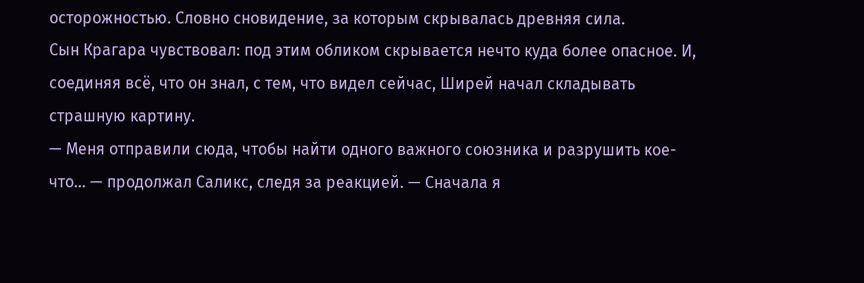осторожностью. Словно сновидение, за которым скрывалась древняя сила.
Сын Крагара чувствовал: под этим обликом скрывается нечто куда более опасное. И, соединяя всё, что он знал, с тем, что видел сейчас, Ширей начал складывать страшную картину.
— Меня отправили сюда, чтобы найти одного важного союзника и разрушить кое-что… — продолжал Саликс, следя за реакцией. — Сначала я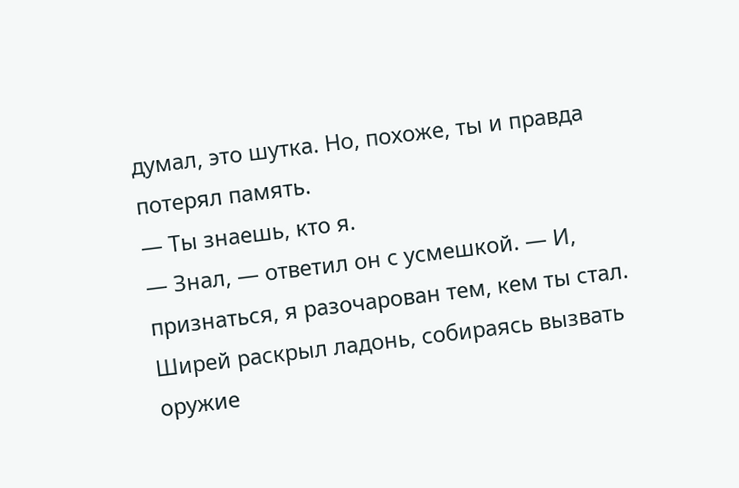думал, это шутка. Но, похоже, ты и правда потерял память.
— Ты знаешь, кто я.
— Знал, — ответил он с усмешкой. — И, признаться, я разочарован тем, кем ты стал.
Ширей раскрыл ладонь, собираясь вызвать оружие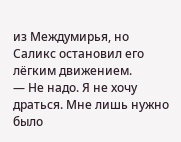из Междумирья, но Саликс остановил его лёгким движением.
— Не надо. Я не хочу драться. Мне лишь нужно было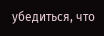убедиться, что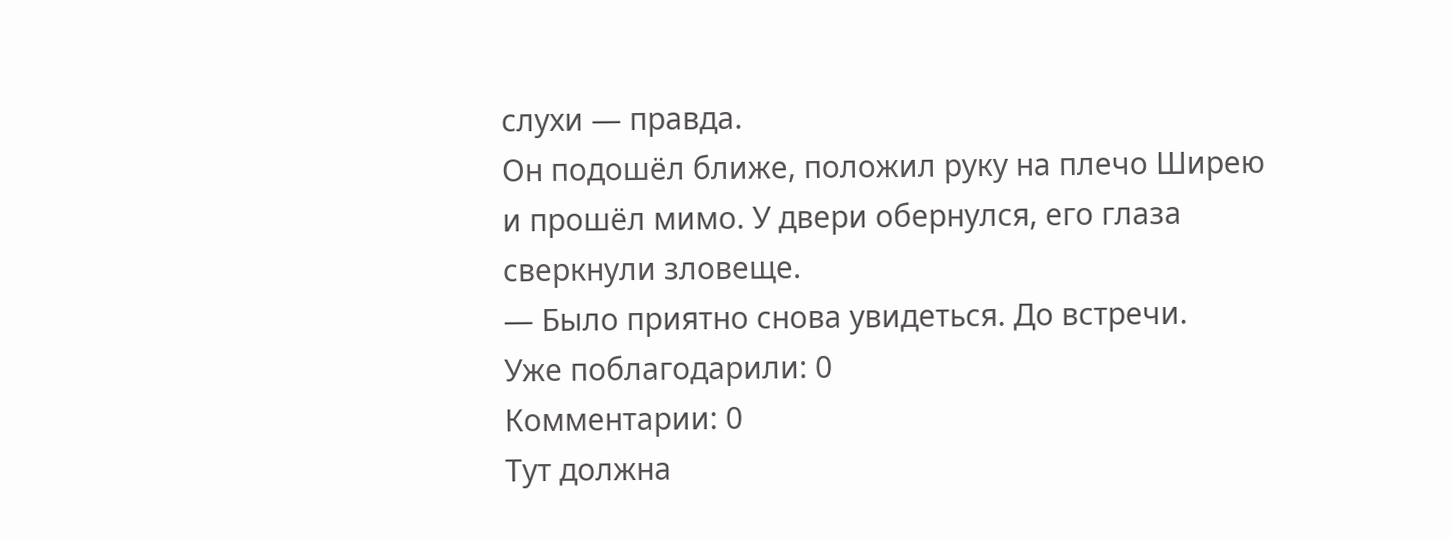слухи — правда.
Он подошёл ближе, положил руку на плечо Ширею и прошёл мимо. У двери обернулся, его глаза сверкнули зловеще.
— Было приятно снова увидеться. До встречи.
Уже поблагодарили: 0
Комментарии: 0
Тут должна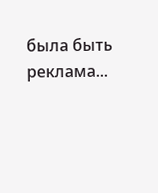была быть реклама...